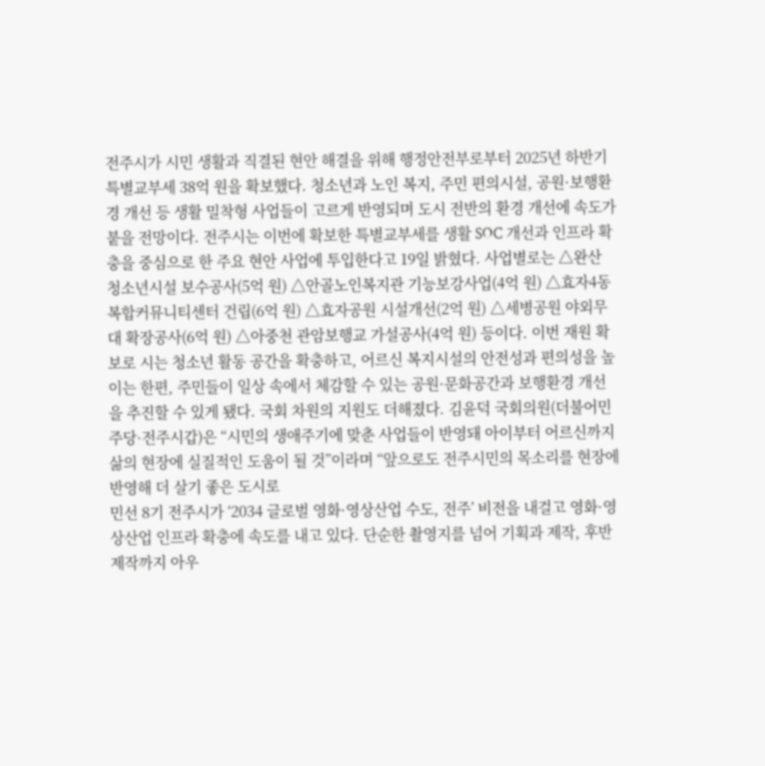전주시가 시민 생활과 직결된 현안 해결을 위해 행정안전부로부터 2025년 하반기 특별교부세 38억 원을 확보했다. 청소년과 노인 복지, 주민 편의시설, 공원·보행환경 개선 등 생활 밀착형 사업들이 고르게 반영되며 도시 전반의 환경 개선에 속도가 붙을 전망이다. 전주시는 이번에 확보한 특별교부세를 생활 SOC 개선과 인프라 확충을 중심으로 한 주요 현안 사업에 투입한다고 19일 밝혔다. 사업별로는 △완산 청소년시설 보수공사(5억 원) △안골노인복지관 기능보강사업(4억 원) △효자4동 복합커뮤니티센터 건립(6억 원) △효자공원 시설개선(2억 원) △세병공원 야외무대 확장공사(6억 원) △아중천 관암보행교 가설공사(4억 원) 등이다. 이번 재원 확보로 시는 청소년 활동 공간을 확충하고, 어르신 복지시설의 안전성과 편의성을 높이는 한편, 주민들이 일상 속에서 체감할 수 있는 공원·문화공간과 보행환경 개선을 추진할 수 있게 됐다. 국회 차원의 지원도 더해졌다. 김윤덕 국회의원(더불어민주당·전주시갑)은 “시민의 생애주기에 맞춘 사업들이 반영돼 아이부터 어르신까지 삶의 현장에 실질적인 도움이 될 것”이라며 “앞으로도 전주시민의 목소리를 현장에 반영해 더 살기 좋은 도시로
민선 8기 전주시가 ‘2034 글로벌 영화·영상산업 수도, 전주’ 비전을 내걸고 영화·영상산업 인프라 확충에 속도를 내고 있다. 단순한 촬영지를 넘어 기획과 제작, 후반제작까지 아우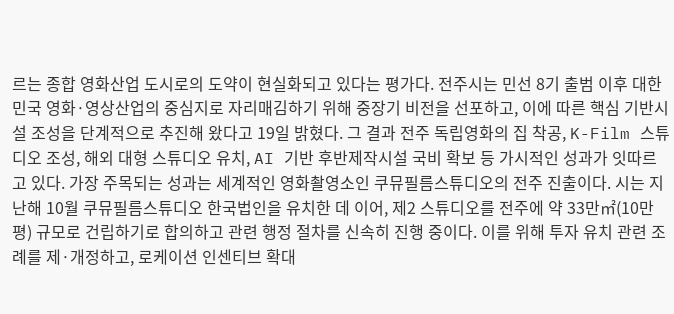르는 종합 영화산업 도시로의 도약이 현실화되고 있다는 평가다. 전주시는 민선 8기 출범 이후 대한민국 영화·영상산업의 중심지로 자리매김하기 위해 중장기 비전을 선포하고, 이에 따른 핵심 기반시설 조성을 단계적으로 추진해 왔다고 19일 밝혔다. 그 결과 전주 독립영화의 집 착공, K-Film 스튜디오 조성, 해외 대형 스튜디오 유치, AI 기반 후반제작시설 국비 확보 등 가시적인 성과가 잇따르고 있다. 가장 주목되는 성과는 세계적인 영화촬영소인 쿠뮤필름스튜디오의 전주 진출이다. 시는 지난해 10월 쿠뮤필름스튜디오 한국법인을 유치한 데 이어, 제2 스튜디오를 전주에 약 33만㎡(10만 평) 규모로 건립하기로 합의하고 관련 행정 절차를 신속히 진행 중이다. 이를 위해 투자 유치 관련 조례를 제·개정하고, 로케이션 인센티브 확대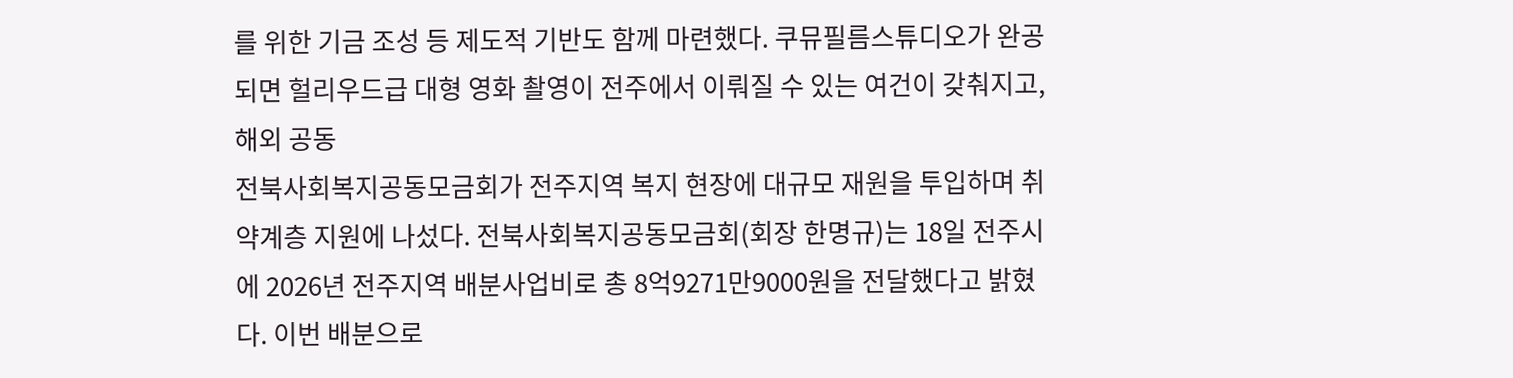를 위한 기금 조성 등 제도적 기반도 함께 마련했다. 쿠뮤필름스튜디오가 완공되면 헐리우드급 대형 영화 촬영이 전주에서 이뤄질 수 있는 여건이 갖춰지고, 해외 공동
전북사회복지공동모금회가 전주지역 복지 현장에 대규모 재원을 투입하며 취약계층 지원에 나섰다. 전북사회복지공동모금회(회장 한명규)는 18일 전주시에 2026년 전주지역 배분사업비로 총 8억9271만9000원을 전달했다고 밝혔다. 이번 배분으로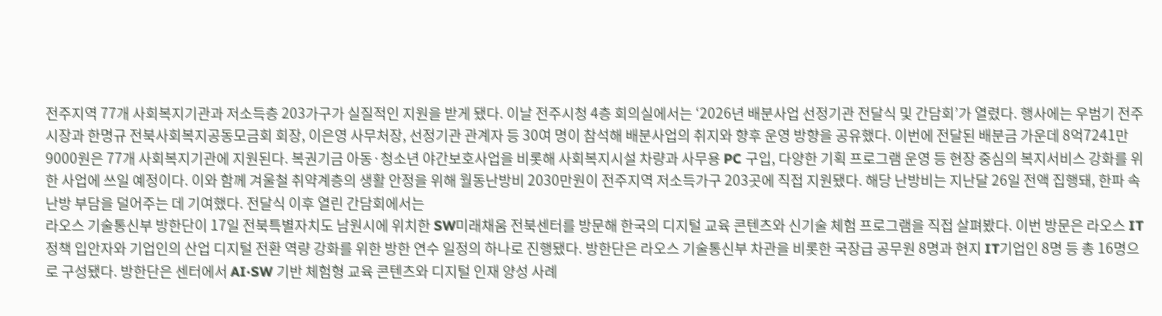전주지역 77개 사회복지기관과 저소득층 203가구가 실질적인 지원을 받게 됐다. 이날 전주시청 4층 회의실에서는 ‘2026년 배분사업 선정기관 전달식 및 간담회’가 열렸다. 행사에는 우범기 전주시장과 한명규 전북사회복지공동모금회 회장, 이은영 사무처장, 선정기관 관계자 등 30여 명이 참석해 배분사업의 취지와 향후 운영 방향을 공유했다. 이번에 전달된 배분금 가운데 8억7241만9000원은 77개 사회복지기관에 지원된다. 복권기금 아동·청소년 야간보호사업을 비롯해 사회복지시설 차량과 사무용 PC 구입, 다양한 기획 프로그램 운영 등 현장 중심의 복지서비스 강화를 위한 사업에 쓰일 예정이다. 이와 함께 겨울철 취약계층의 생활 안정을 위해 월동난방비 2030만원이 전주지역 저소득가구 203곳에 직접 지원됐다. 해당 난방비는 지난달 26일 전액 집행돼, 한파 속 난방 부담을 덜어주는 데 기여했다. 전달식 이후 열린 간담회에서는
라오스 기술통신부 방한단이 17일 전북특별자치도 남원시에 위치한 SW미래채움 전북센터를 방문해 한국의 디지털 교육 콘텐츠와 신기술 체험 프로그램을 직접 살펴봤다. 이번 방문은 라오스 IT 정책 입안자와 기업인의 산업 디지털 전환 역량 강화를 위한 방한 연수 일정의 하나로 진행됐다. 방한단은 라오스 기술통신부 차관을 비롯한 국장급 공무원 8명과 현지 IT기업인 8명 등 총 16명으로 구성됐다. 방한단은 센터에서 AI·SW 기반 체험형 교육 콘텐츠와 디지털 인재 양성 사례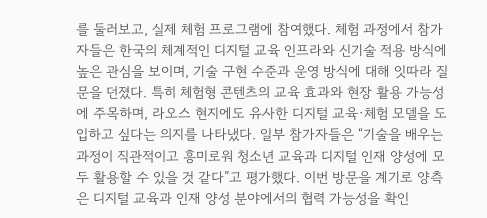를 둘러보고, 실제 체험 프로그램에 참여했다. 체험 과정에서 참가자들은 한국의 체계적인 디지털 교육 인프라와 신기술 적용 방식에 높은 관심을 보이며, 기술 구현 수준과 운영 방식에 대해 잇따라 질문을 던졌다. 특히 체험형 콘텐츠의 교육 효과와 현장 활용 가능성에 주목하며, 라오스 현지에도 유사한 디지털 교육·체험 모델을 도입하고 싶다는 의지를 나타냈다. 일부 참가자들은 “기술을 배우는 과정이 직관적이고 흥미로워 청소년 교육과 디지털 인재 양성에 모두 활용할 수 있을 것 같다”고 평가했다. 이번 방문을 계기로 양측은 디지털 교육과 인재 양성 분야에서의 협력 가능성을 확인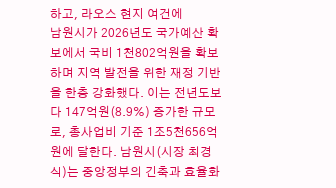하고, 라오스 현지 여건에
남원시가 2026년도 국가예산 확보에서 국비 1천802억원을 확보하며 지역 발전을 위한 재정 기반을 한층 강화했다. 이는 전년도보다 147억원(8.9%) 증가한 규모로, 총사업비 기준 1조5천656억원에 달한다. 남원시(시장 최경식)는 중앙정부의 긴축과 효율화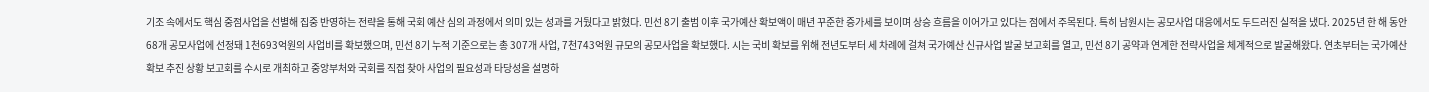기조 속에서도 핵심 중점사업을 선별해 집중 반영하는 전략을 통해 국회 예산 심의 과정에서 의미 있는 성과를 거뒀다고 밝혔다. 민선 8기 출범 이후 국가예산 확보액이 매년 꾸준한 증가세를 보이며 상승 흐름을 이어가고 있다는 점에서 주목된다. 특히 남원시는 공모사업 대응에서도 두드러진 실적을 냈다. 2025년 한 해 동안 68개 공모사업에 선정돼 1천693억원의 사업비를 확보했으며, 민선 8기 누적 기준으로는 총 307개 사업, 7천743억원 규모의 공모사업을 확보했다. 시는 국비 확보를 위해 전년도부터 세 차례에 걸쳐 국가예산 신규사업 발굴 보고회를 열고, 민선 8기 공약과 연계한 전략사업을 체계적으로 발굴해왔다. 연초부터는 국가예산 확보 추진 상황 보고회를 수시로 개최하고 중앙부처와 국회를 직접 찾아 사업의 필요성과 타당성을 설명하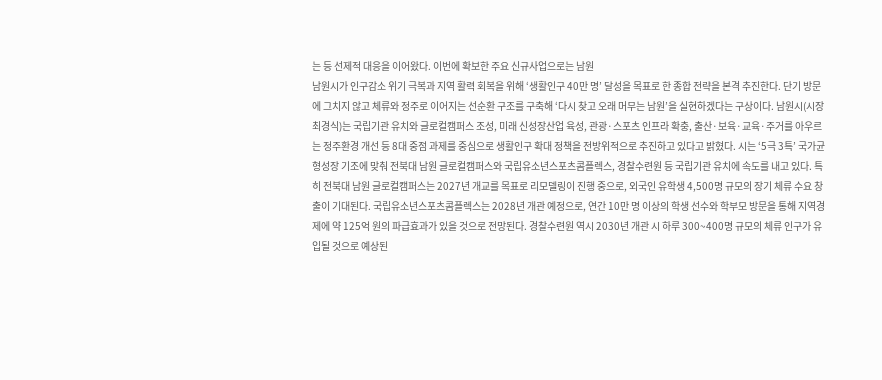는 등 선제적 대응을 이어왔다. 이번에 확보한 주요 신규사업으로는 남원
남원시가 인구감소 위기 극복과 지역 활력 회복을 위해 ‘생활인구 40만 명’ 달성을 목표로 한 종합 전략을 본격 추진한다. 단기 방문에 그치지 않고 체류와 정주로 이어지는 선순환 구조를 구축해 ‘다시 찾고 오래 머무는 남원’을 실현하겠다는 구상이다. 남원시(시장 최경식)는 국립기관 유치와 글로컬캠퍼스 조성, 미래 신성장산업 육성, 관광·스포츠 인프라 확충, 출산·보육·교육·주거를 아우르는 정주환경 개선 등 8대 중점 과제를 중심으로 생활인구 확대 정책을 전방위적으로 추진하고 있다고 밝혔다. 시는 ‘5극 3특’ 국가균형성장 기조에 맞춰 전북대 남원 글로컬캠퍼스와 국립유소년스포츠콤플렉스, 경찰수련원 등 국립기관 유치에 속도를 내고 있다. 특히 전북대 남원 글로컬캠퍼스는 2027년 개교를 목표로 리모델링이 진행 중으로, 외국인 유학생 4,500명 규모의 장기 체류 수요 창출이 기대된다. 국립유소년스포츠콤플렉스는 2028년 개관 예정으로, 연간 10만 명 이상의 학생 선수와 학부모 방문을 통해 지역경제에 약 125억 원의 파급효과가 있을 것으로 전망된다. 경찰수련원 역시 2030년 개관 시 하루 300~400명 규모의 체류 인구가 유입될 것으로 예상된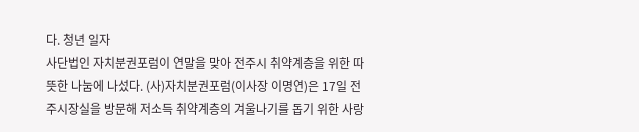다. 청년 일자
사단법인 자치분권포럼이 연말을 맞아 전주시 취약계층을 위한 따뜻한 나눔에 나섰다. (사)자치분권포럼(이사장 이명연)은 17일 전주시장실을 방문해 저소득 취약계층의 겨울나기를 돕기 위한 사랑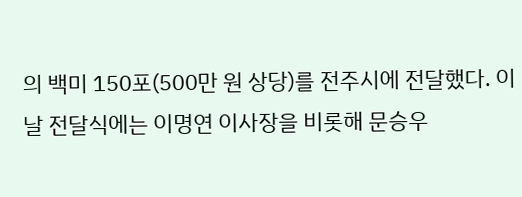의 백미 150포(500만 원 상당)를 전주시에 전달했다. 이날 전달식에는 이명연 이사장을 비롯해 문승우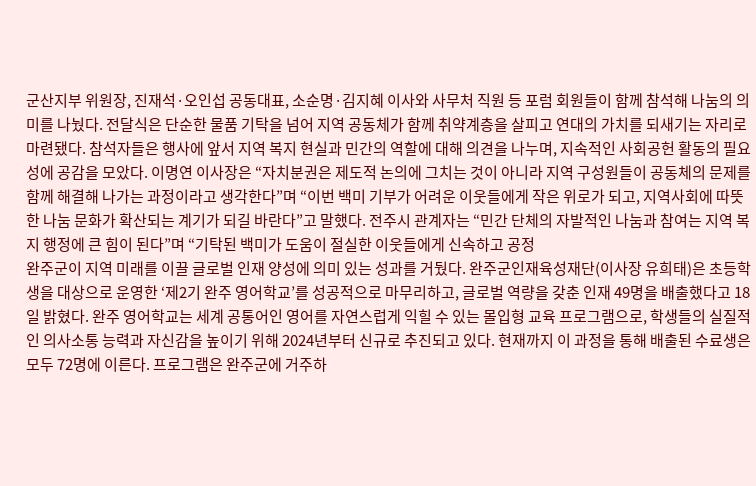군산지부 위원장, 진재석·오인섭 공동대표, 소순명·김지혜 이사와 사무처 직원 등 포럼 회원들이 함께 참석해 나눔의 의미를 나눴다. 전달식은 단순한 물품 기탁을 넘어 지역 공동체가 함께 취약계층을 살피고 연대의 가치를 되새기는 자리로 마련됐다. 참석자들은 행사에 앞서 지역 복지 현실과 민간의 역할에 대해 의견을 나누며, 지속적인 사회공헌 활동의 필요성에 공감을 모았다. 이명연 이사장은 “자치분권은 제도적 논의에 그치는 것이 아니라 지역 구성원들이 공동체의 문제를 함께 해결해 나가는 과정이라고 생각한다”며 “이번 백미 기부가 어려운 이웃들에게 작은 위로가 되고, 지역사회에 따뜻한 나눔 문화가 확산되는 계기가 되길 바란다”고 말했다. 전주시 관계자는 “민간 단체의 자발적인 나눔과 참여는 지역 복지 행정에 큰 힘이 된다”며 “기탁된 백미가 도움이 절실한 이웃들에게 신속하고 공정
완주군이 지역 미래를 이끌 글로벌 인재 양성에 의미 있는 성과를 거뒀다. 완주군인재육성재단(이사장 유희태)은 초등학생을 대상으로 운영한 ‘제2기 완주 영어학교’를 성공적으로 마무리하고, 글로벌 역량을 갖춘 인재 49명을 배출했다고 18일 밝혔다. 완주 영어학교는 세계 공통어인 영어를 자연스럽게 익힐 수 있는 몰입형 교육 프로그램으로, 학생들의 실질적인 의사소통 능력과 자신감을 높이기 위해 2024년부터 신규로 추진되고 있다. 현재까지 이 과정을 통해 배출된 수료생은 모두 72명에 이른다. 프로그램은 완주군에 거주하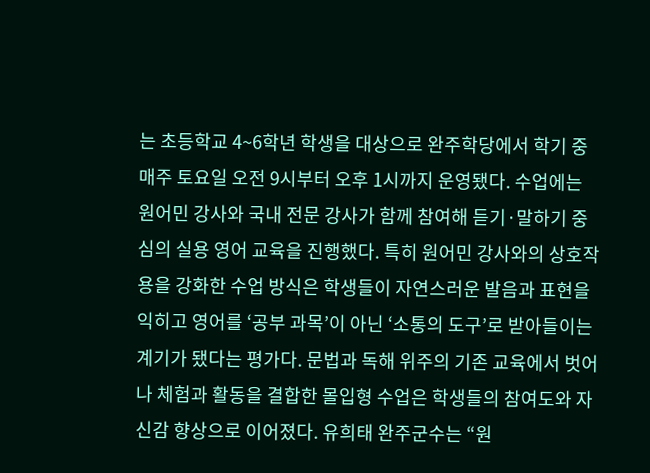는 초등학교 4~6학년 학생을 대상으로 완주학당에서 학기 중 매주 토요일 오전 9시부터 오후 1시까지 운영됐다. 수업에는 원어민 강사와 국내 전문 강사가 함께 참여해 듣기·말하기 중심의 실용 영어 교육을 진행했다. 특히 원어민 강사와의 상호작용을 강화한 수업 방식은 학생들이 자연스러운 발음과 표현을 익히고 영어를 ‘공부 과목’이 아닌 ‘소통의 도구’로 받아들이는 계기가 됐다는 평가다. 문법과 독해 위주의 기존 교육에서 벗어나 체험과 활동을 결합한 몰입형 수업은 학생들의 참여도와 자신감 향상으로 이어졌다. 유희태 완주군수는 “원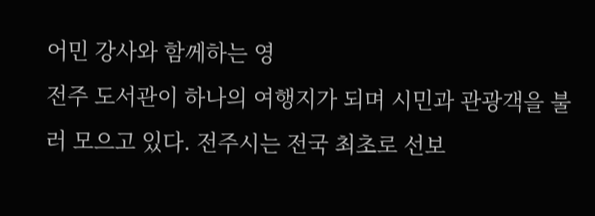어민 강사와 함께하는 영
전주 도서관이 하나의 여행지가 되며 시민과 관광객을 불러 모으고 있다. 전주시는 전국 최초로 선보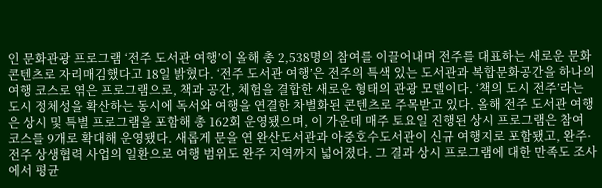인 문화관광 프로그램 ‘전주 도서관 여행’이 올해 총 2,538명의 참여를 이끌어내며 전주를 대표하는 새로운 문화콘텐츠로 자리매김했다고 18일 밝혔다. ‘전주 도서관 여행’은 전주의 특색 있는 도서관과 복합문화공간을 하나의 여행 코스로 엮은 프로그램으로, 책과 공간, 체험을 결합한 새로운 형태의 관광 모델이다. ‘책의 도시 전주’라는 도시 정체성을 확산하는 동시에 독서와 여행을 연결한 차별화된 콘텐츠로 주목받고 있다. 올해 전주 도서관 여행은 상시 및 특별 프로그램을 포함해 총 162회 운영됐으며, 이 가운데 매주 토요일 진행된 상시 프로그램은 참여 코스를 9개로 확대해 운영됐다. 새롭게 문을 연 완산도서관과 아중호수도서관이 신규 여행지로 포함됐고, 완주·전주 상생협력 사업의 일환으로 여행 범위도 완주 지역까지 넓어졌다. 그 결과 상시 프로그램에 대한 만족도 조사에서 평균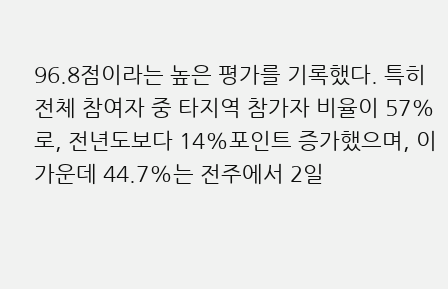96.8점이라는 높은 평가를 기록했다. 특히 전체 참여자 중 타지역 참가자 비율이 57%로, 전년도보다 14%포인트 증가했으며, 이 가운데 44.7%는 전주에서 2일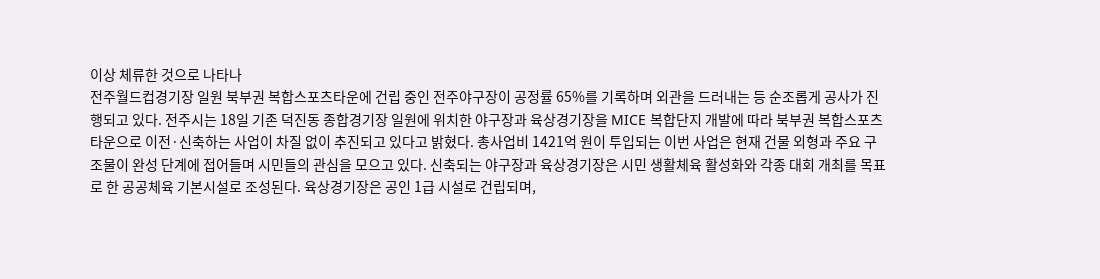이상 체류한 것으로 나타나
전주월드컵경기장 일원 북부권 복합스포츠타운에 건립 중인 전주야구장이 공정률 65%를 기록하며 외관을 드러내는 등 순조롭게 공사가 진행되고 있다. 전주시는 18일 기존 덕진동 종합경기장 일원에 위치한 야구장과 육상경기장을 MICE 복합단지 개발에 따라 북부권 복합스포츠타운으로 이전·신축하는 사업이 차질 없이 추진되고 있다고 밝혔다. 총사업비 1421억 원이 투입되는 이번 사업은 현재 건물 외형과 주요 구조물이 완성 단계에 접어들며 시민들의 관심을 모으고 있다. 신축되는 야구장과 육상경기장은 시민 생활체육 활성화와 각종 대회 개최를 목표로 한 공공체육 기본시설로 조성된다. 육상경기장은 공인 1급 시설로 건립되며,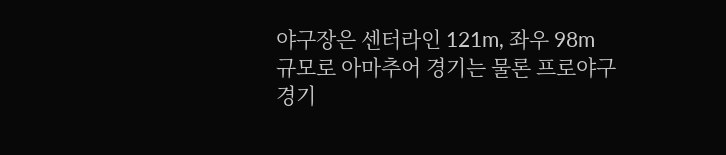야구장은 센터라인 121m, 좌우 98m 규모로 아마추어 경기는 물론 프로야구 경기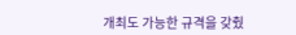개최도 가능한 규격을 갖췄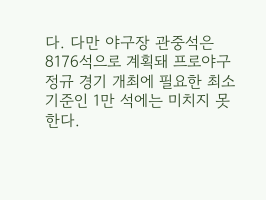다. 다만 야구장 관중석은 8176석으로 계획돼 프로야구 정규 경기 개최에 필요한 최소 기준인 1만 석에는 미치지 못한다.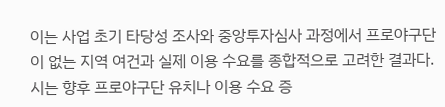이는 사업 초기 타당성 조사와 중앙투자심사 과정에서 프로야구단이 없는 지역 여건과 실제 이용 수요를 종합적으로 고려한 결과다. 시는 향후 프로야구단 유치나 이용 수요 증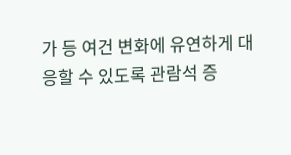가 등 여건 변화에 유연하게 대응할 수 있도록 관람석 증